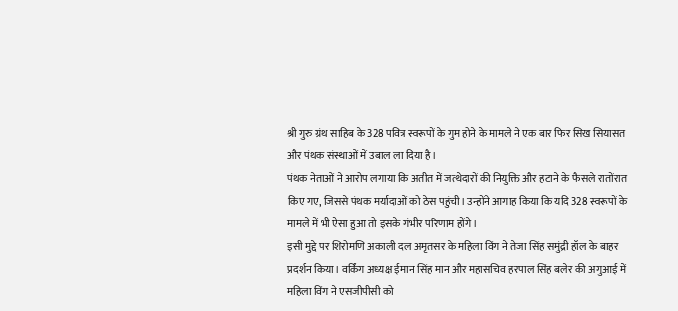श्री गुरु ग्रंथ साहिब के 328 पवित्र स्वरूपों के गुम होने के मामले ने एक बार फिर सिख सियासत और पंथक संस्थाओं में उबाल ला दिया है।
पंथक नेताओं ने आरोप लगाया कि अतीत में जत्थेदारों की नियुक्ति और हटाने के फैसले रातोंरात किए गए, जिससे पंथक मर्यादाओं को ठेस पहुंची। उन्होंने आगाह किया कि यदि 328 स्वरूपों के मामले में भी ऐसा हुआ तो इसके गंभीर परिणाम होंगे।
इसी मुद्दे पर शिरोमणि अकाली दल अमृतसर के महिला विंग ने तेजा सिंह समुंद्री हॉल के बाहर प्रदर्शन किया। वर्किंग अध्यक्ष ईमान सिंह मान और महासचिव हरपाल सिंह बलेर की अगुआई में महिला विंग ने एसजीपीसी को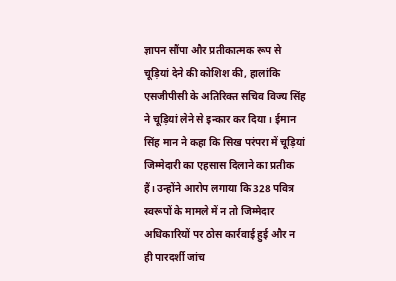ज्ञापन सौंपा और प्रतीकात्मक रूप से चूड़ियां देने की कोशिश की, हालांकि एसजीपीसी के अतिरिक्त सचिव विज्य सिंह ने चूड़ियां लेने से इन्कार कर दिया। ईमान सिंह मान ने कहा कि सिख परंपरा में चूड़ियां जिम्मेदारी का एहसास दिलाने का प्रतीक हैं। उन्होंने आरोप लगाया कि 328 पवित्र स्वरूपों के मामले में न तो जिम्मेदार अधिकारियों पर ठोस कार्रवाई हुई और न ही पारदर्शी जांच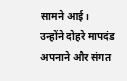सामने आई। उन्होंने दोहरे मापदंड अपनाने और संगत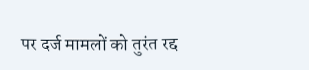पर दर्ज मामलों को तुरंत रद्द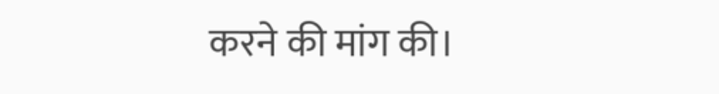करने की मांग की।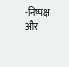-निष्पक्ष और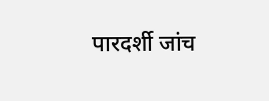पारदर्शी जांच